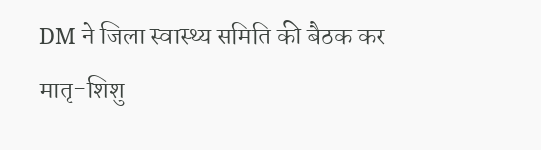DM ने जिला स्वास्थ्य समिति की बैठक कर मातृ-शिशु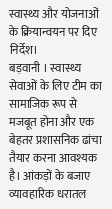स्वास्थ्य और योजनाओं के क्रियान्वयन पर दिए निर्देश।
बड़वानी । स्वास्थ्य सेवाओं के लिए टीम का सामाजिक रूप से मजबूत होना और एक बेहतर प्रशासनिक ढांचा तैयार करना आवश्यक है। आंकड़ों के बजाए व्यावहारिक धरातल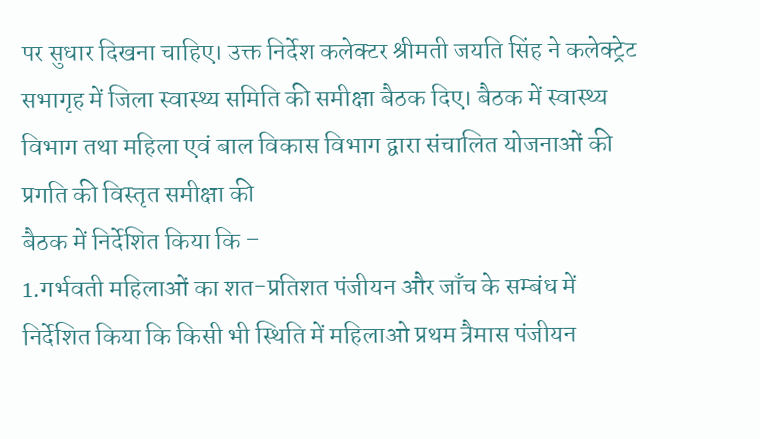पर सुधार दिखना चाहिए। उक्त निर्देश कलेक्टर श्रीमती जयति सिंह ने कलेक्ट्रेट सभागृह में जिला स्वास्थ्य समिति की समीक्षा बैठक दिए। बैठक में स्वास्थ्य विभाग तथा महिला एवं बाल विकास विभाग द्वारा संचालित योजनाओं की प्रगति की विस्तृत समीक्षा की
बैठक में निर्देशित किया कि –
1.गर्भवती महिलाओं का शत-प्रतिशत पंजीयन और जाँच के सम्बंध में निर्देशित किया कि किसी भी स्थिति में महिलाओ प्रथम त्रैमास पंजीयन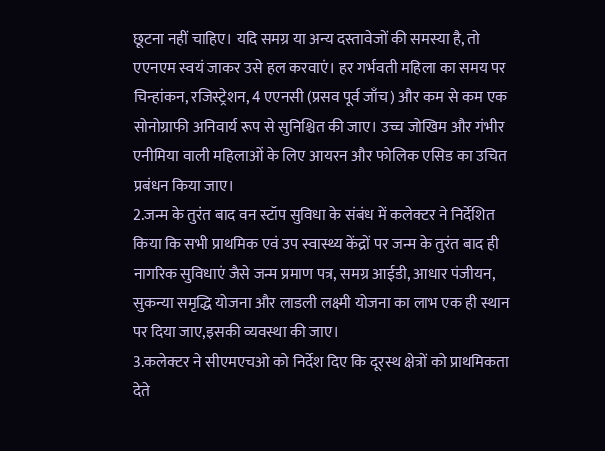छूटना नहीं चाहिए। यदि समग्र या अन्य दस्तावेजों की समस्या है, तो एएनएम स्वयं जाकर उसे हल करवाएं। हर गर्भवती महिला का समय पर चिन्हांकन, रजिस्ट्रेशन, 4 एएनसी (प्रसव पूर्व जाँच) और कम से कम एक सोनोग्राफी अनिवार्य रूप से सुनिश्चित की जाए। उच्च जोखिम और गंभीर एनीमिया वाली महिलाओं के लिए आयरन और फोलिक एसिड का उचित प्रबंधन किया जाए।
2.जन्म के तुरंत बाद वन स्टॉप सुविधा के संबंध में कलेक्टर ने निर्देशित किया कि सभी प्राथमिक एवं उप स्वास्थ्य केंद्रों पर जन्म के तुरंत बाद ही नागरिक सुविधाएं जैसे जन्म प्रमाण पत्र, समग्र आईडी, आधार पंजीयन, सुकन्या समृद्धि योजना और लाडली लक्ष्मी योजना का लाभ एक ही स्थान पर दिया जाए,इसकी व्यवस्था की जाए।
3.कलेक्टर ने सीएमएचओ को निर्देश दिए कि दूरस्थ क्षेत्रों को प्राथमिकता देते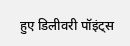हुए डिलीवरी पॉइंट्स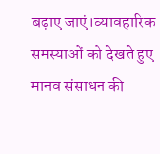बढ़ाए जाएं।व्यावहारिक समस्याओं को देखते हुए मानव संसाधन की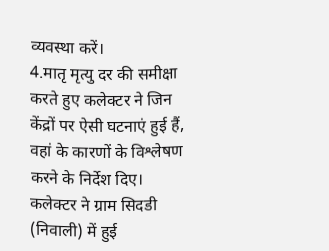व्यवस्था करें।
4.मातृ मृत्यु दर की समीक्षा करते हुए कलेक्टर ने जिन केंद्रों पर ऐसी घटनाएं हुई हैं, वहां के कारणों के विश्लेषण करने के निर्देश दिए। कलेक्टर ने ग्राम सिदडी (निवाली) में हुई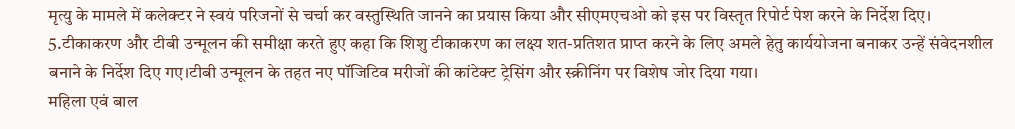मृत्यु के मामले में कलेक्टर ने स्वयं परिजनों से चर्चा कर वस्तुस्थिति जानने का प्रयास किया और सीएमएचओ को इस पर विस्तृत रिपोर्ट पेश करने के निर्देश दिए।
5.टीकाकरण और टीबी उन्मूलन की समीक्षा करते हुए कहा कि शिशु टीकाकरण का लक्ष्य शत-प्रतिशत प्राप्त करने के लिए अमले हेतु कार्ययोजना बनाकर उन्हें संवेदनशील बनाने के निर्देश दिए गए।टीबी उन्मूलन के तहत नए पॉजिटिव मरीजों की कांटेक्ट ट्रेसिंग और स्क्रीनिंग पर विशेष जोर दिया गया।
महिला एवं बाल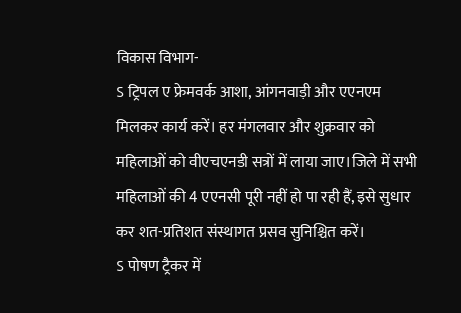विकास विभाग-
ऽ ट्रिपल ए फ्रेमवर्क आशा, आंगनवाड़ी और एएनएम मिलकर कार्य करें। हर मंगलवार और शुक्रवार को महिलाओं को वीएचएनडी सत्रों में लाया जाए।जिले में सभी महिलाओं की 4 एएनसी पूरी नहीं हो पा रही हैं, इसे सुधार कर शत-प्रतिशत संस्थागत प्रसव सुनिश्चित करें।
ऽ पोषण ट्रैकर में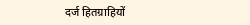दर्ज हितग्राहियों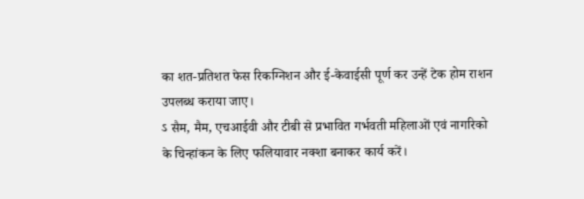का शत-प्रतिशत फेस रिकग्निशन और ई-केवाईसी पूर्ण कर उन्हें टेक होम राशन उपलब्ध कराया जाए।
ऽ सैम, मैम, एचआईवी और टीबी से प्रभावित गर्भवती महिलाओं एवं नागरिको के चिन्हांकन के लिए फलियावार नक्शा बनाकर कार्य करें।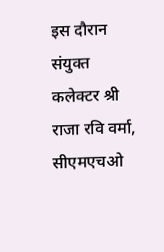इस दौरान संयुक्त कलेक्टर श्री राजा रवि वर्मा, सीएमएचओ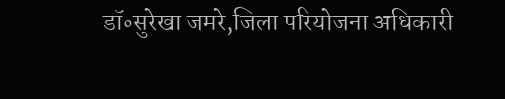डॉ॰सुरेखा जमरे,जिला परियोजना अधिकारी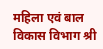महिला एवं बाल विकास विभाग श्री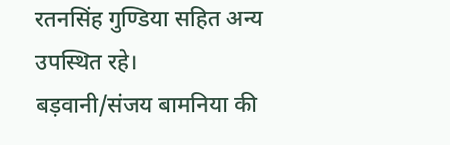रतनसिंह गुण्डिया सहित अन्य उपस्थित रहे।
बड़वानी/संजय बामनिया की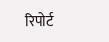रिपोर्ट